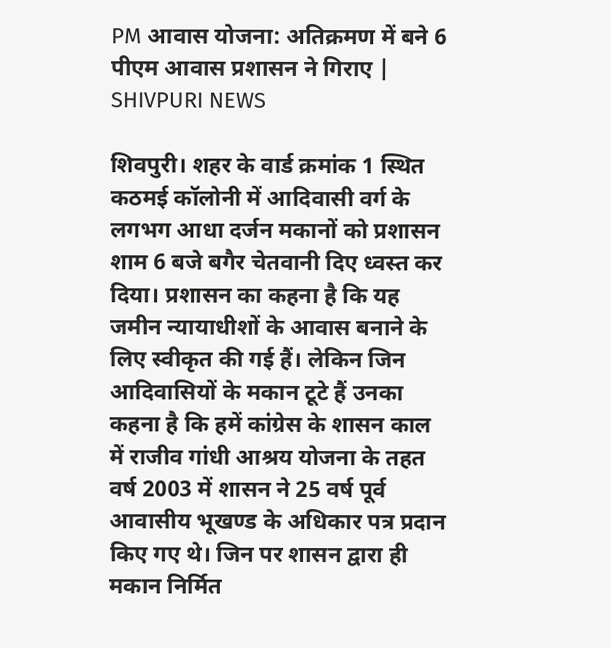PM आवास योजना: अतिक्रमण में बने 6 पीएम आवास प्रशासन ने गिराए | SHIVPURI NEWS

शिवपुरी। शहर के वार्ड क्रमांक 1 स्थित कठमई कॉलोनी में आदिवासी वर्ग के लगभग आधा दर्जन मकानों को प्रशासन शाम 6 बजे बगैर चेतवानी दिए ध्वस्त कर दिया। प्रशासन का कहना है कि यह जमीन न्यायाधीशों के आवास बनाने के लिए स्वीकृत की गई हैं। लेकिन जिन आदिवासियों के मकान टूटे हैं उनका कहना है कि हमें कांग्रेस के शासन काल में राजीव गांधी आश्रय योजना के तहत वर्ष 2003 में शासन ने 25 वर्ष पूर्व आवासीय भूखण्ड के अधिकार पत्र प्रदान किए गए थे। जिन पर शासन द्वारा ही मकान निर्मित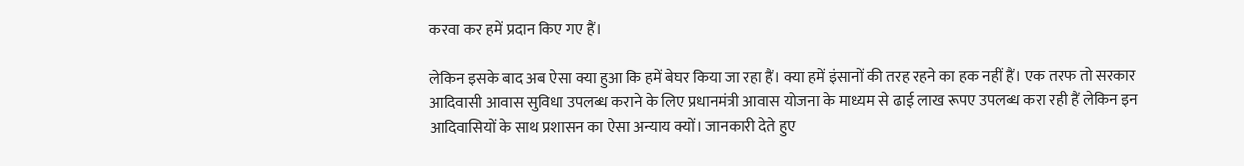करवा कर हमें प्रदान किए गए हैं।

लेकिन इसके बाद अब ऐसा क्या हुआ कि हमें बेघर किया जा रहा हैं। क्या हमें इंसानों की तरह रहने का हक नहीं हैं। एक तरफ तो सरकार आदिवासी आवास सुविधा उपलब्ध कराने के लिए प्रधानमंत्री आवास योजना के माध्यम से ढाई लाख रूपए उपलब्ध करा रही हैं लेकिन इन आदिवासियों के साथ प्रशासन का ऐसा अन्याय क्यों। जानकारी देते हुए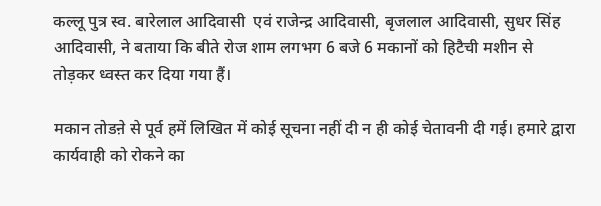कल्लू पुत्र स्व. बारेलाल आदिवासी  एवं राजेन्द्र आदिवासी, बृजलाल आदिवासी, सुधर सिंह आदिवासी, ने बताया कि बीते रोज शाम लगभग 6 बजे 6 मकानों को हिटैची मशीन से तोड़कर ध्वस्त कर दिया गया हैं।

मकान तोडऩे से पूर्व हमें लिखित में कोई सूचना नहीं दी न ही कोई चेतावनी दी गई। हमारे द्वारा कार्यवाही को रोकने का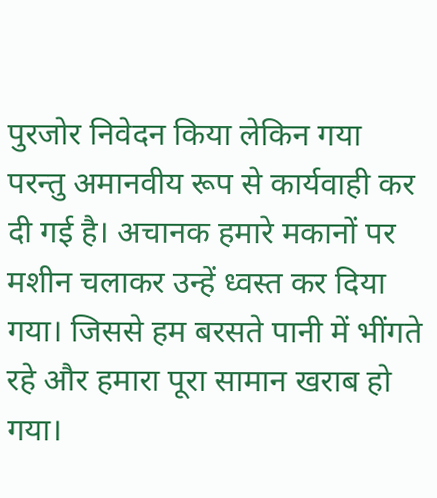पुरजोर निवेदन किया लेकिन गया परन्तु अमानवीय रूप से कार्यवाही कर दी गई है। अचानक हमारे मकानों पर मशीन चलाकर उन्हें ध्वस्त कर दिया गया। जिससे हम बरसते पानी में भींगते रहे और हमारा पूरा सामान खराब हो गया।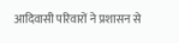आदिवासी परिवारों ने प्रशासन से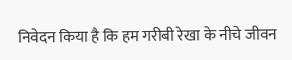निवेदन किया है कि हम गरीबी रेखा के नीचे जीवन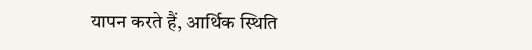यापन करते हैं, आर्थिक स्थिति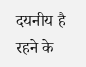दयनीय है रहने के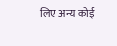लिए अन्य कोई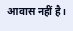आवास नहीं है।